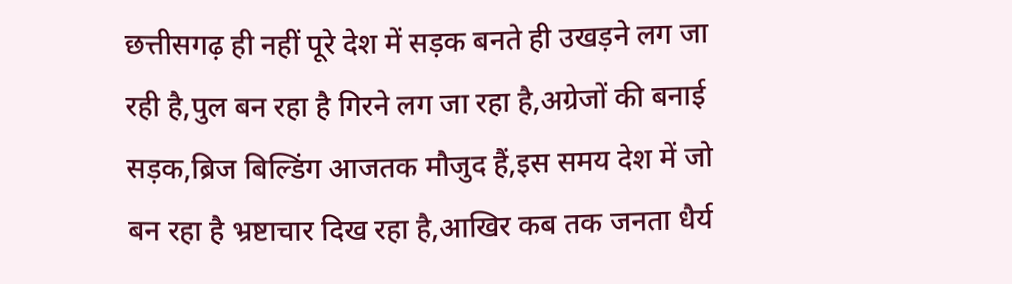छत्तीसगढ़ ही नहीं पूरे देश में सड़क बनते ही उखड़ने लग जा रही है,पुल बन रहा है गिरने लग जा रहा है,अग्रेजों की बनाई सड़क,ब्रिज बिल्डिंग आजतक मौजुद हैं,इस समय देश में जो बन रहा है भ्रष्टाचार दिख रहा है,आखिर कब तक जनता धैर्य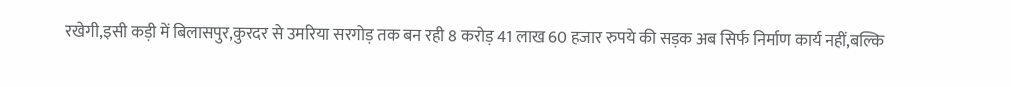रखेगी,इसी कड़ी में बिलासपुर,कुरदर से उमरिया सरगोड़ तक बन रही 8 करोड़ 41 लाख 60 हजार रुपये की सड़क अब सिर्फ निर्माण कार्य नहीं,बल्कि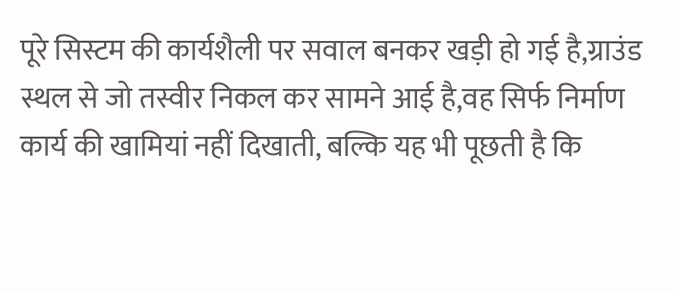पूरे सिस्टम की कार्यशैली पर सवाल बनकर खड़ी हो गई है,ग्राउंड स्थल से जो तस्वीर निकल कर सामने आई है,वह सिर्फ निर्माण कार्य की खामियां नहीं दिखाती, बल्कि यह भी पूछती है कि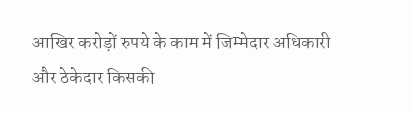आखिर करोड़ों रुपये के काम में जिम्मेदार अधिकारी और ठेकेदार किसकी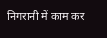निगरानी में काम कर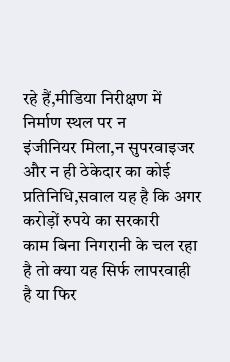रहे हैं,मीडिया निरीक्षण में निर्माण स्थल पर न
इंजीनियर मिला,न सुपरवाइजर और न ही ठेकेदार का कोई प्रतिनिधि,सवाल यह है कि अगर करोड़ों रुपये का सरकारी
काम बिना निगरानी के चल रहा है तो क्या यह सिर्फ लापरवाही है या फिर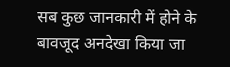सब कुछ जानकारी में होने के बावजूद अनदेखा किया जा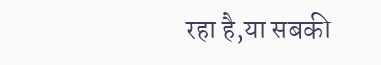रहा है,या सबकी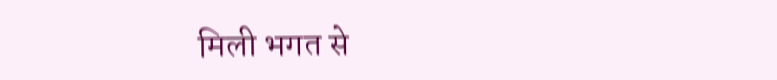मिली भगत से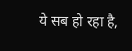ये सब हो रहा है,